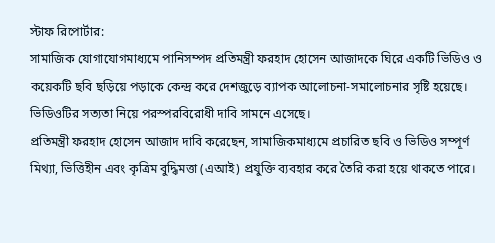স্টাফ রিপোর্টার:
সামাজিক যোগাযোগমাধ্যমে পানিসম্পদ প্রতিমন্ত্রী ফরহাদ হোসেন আজাদকে ঘিরে একটি ভিডিও ও কয়েকটি ছবি ছড়িয়ে পড়াকে কেন্দ্র করে দেশজুড়ে ব্যাপক আলোচনা-সমালোচনার সৃষ্টি হয়েছে। ভিডিওটির সত্যতা নিয়ে পরস্পরবিরোধী দাবি সামনে এসেছে।
প্রতিমন্ত্রী ফরহাদ হোসেন আজাদ দাবি করেছেন, সামাজিকমাধ্যমে প্রচারিত ছবি ও ভিডিও সম্পূর্ণ মিথ্যা, ভিত্তিহীন এবং কৃত্রিম বুদ্ধিমত্তা (এআই) প্রযুক্তি ব্যবহার করে তৈরি করা হয়ে থাকতে পারে।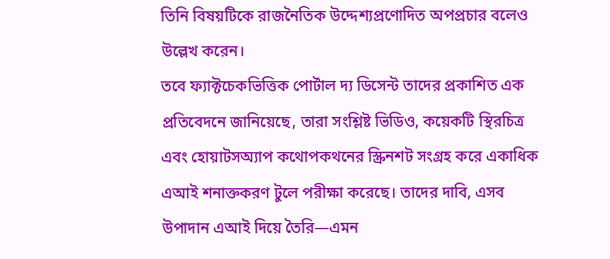তিনি বিষয়টিকে রাজনৈতিক উদ্দেশ্যপ্রণোদিত অপপ্রচার বলেও উল্লেখ করেন।
তবে ফ্যাক্টচেকভিত্তিক পোর্টাল দ্য ডিসেন্ট তাদের প্রকাশিত এক প্রতিবেদনে জানিয়েছে, তারা সংশ্লিষ্ট ভিডিও, কয়েকটি স্থিরচিত্র এবং হোয়াটসঅ্যাপ কথোপকথনের স্ক্রিনশট সংগ্রহ করে একাধিক এআই শনাক্তকরণ টুলে পরীক্ষা করেছে। তাদের দাবি, এসব উপাদান এআই দিয়ে তৈরি—এমন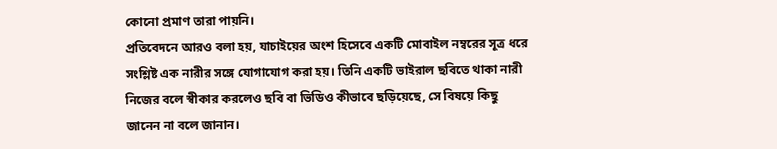কোনো প্রমাণ তারা পায়নি।
প্রতিবেদনে আরও বলা হয়, যাচাইয়ের অংশ হিসেবে একটি মোবাইল নম্বরের সূত্র ধরে সংশ্লিষ্ট এক নারীর সঙ্গে যোগাযোগ করা হয়। তিনি একটি ভাইরাল ছবিতে থাকা নারী নিজের বলে স্বীকার করলেও ছবি বা ভিডিও কীভাবে ছড়িয়েছে, সে বিষয়ে কিছু জানেন না বলে জানান।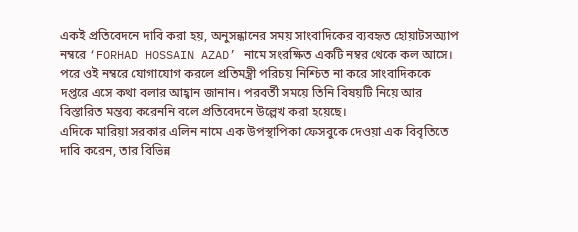একই প্রতিবেদনে দাবি করা হয়, অনুসন্ধানের সময় সাংবাদিকের ব্যবহৃত হোয়াটসঅ্যাপ নম্বরে ‘FORHAD HOSSAIN AZAD’ নামে সংরক্ষিত একটি নম্বর থেকে কল আসে। পরে ওই নম্বরে যোগাযোগ করলে প্রতিমন্ত্রী পরিচয় নিশ্চিত না করে সাংবাদিককে দপ্তরে এসে কথা বলার আহ্বান জানান। পরবর্তী সময়ে তিনি বিষয়টি নিয়ে আর বিস্তারিত মন্তব্য করেননি বলে প্রতিবেদনে উল্লেখ করা হয়েছে।
এদিকে মারিয়া সরকার এলিন নামে এক উপস্থাপিকা ফেসবুকে দেওয়া এক বিবৃতিতে দাবি করেন, তার বিভিন্ন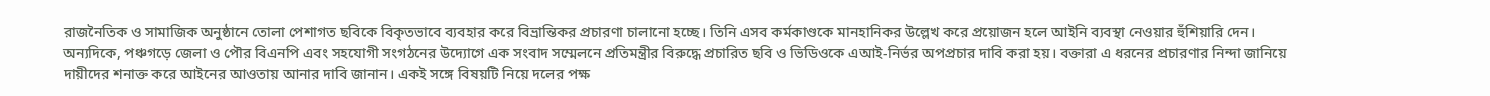রাজনৈতিক ও সামাজিক অনুষ্ঠানে তোলা পেশাগত ছবিকে বিকৃতভাবে ব্যবহার করে বিভ্রান্তিকর প্রচারণা চালানো হচ্ছে। তিনি এসব কর্মকাণ্ডকে মানহানিকর উল্লেখ করে প্রয়োজন হলে আইনি ব্যবস্থা নেওয়ার হুঁশিয়ারি দেন।
অন্যদিকে, পঞ্চগড়ে জেলা ও পৌর বিএনপি এবং সহযোগী সংগঠনের উদ্যোগে এক সংবাদ সম্মেলনে প্রতিমন্ত্রীর বিরুদ্ধে প্রচারিত ছবি ও ভিডিওকে এআই-নির্ভর অপপ্রচার দাবি করা হয়। বক্তারা এ ধরনের প্রচারণার নিন্দা জানিয়ে দায়ীদের শনাক্ত করে আইনের আওতায় আনার দাবি জানান। একই সঙ্গে বিষয়টি নিয়ে দলের পক্ষ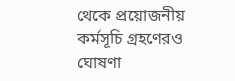থেকে প্রয়োজনীয় কর্মসূচি গ্রহণেরও ঘোষণা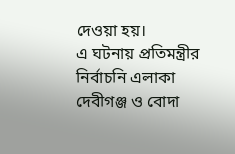দেওয়া হয়।
এ ঘটনায় প্রতিমন্ত্রীর নির্বাচনি এলাকা দেবীগঞ্জ ও বোদা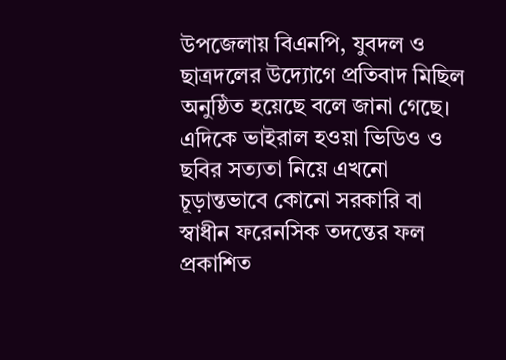উপজেলায় বিএনপি, যুবদল ও ছাত্রদলের উদ্যোগে প্রতিবাদ মিছিল অনুষ্ঠিত হয়েছে বলে জানা গেছে।
এদিকে ভাইরাল হওয়া ভিডিও ও ছবির সত্যতা নিয়ে এখনো চূড়ান্তভাবে কোনো সরকারি বা স্বাধীন ফরেনসিক তদন্তের ফল প্রকাশিত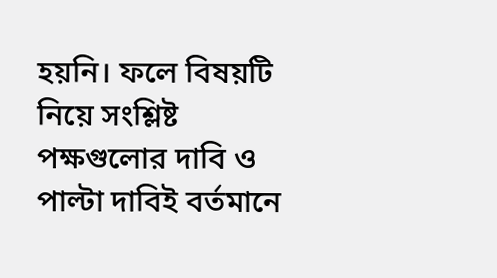হয়নি। ফলে বিষয়টি নিয়ে সংশ্লিষ্ট পক্ষগুলোর দাবি ও পাল্টা দাবিই বর্তমানে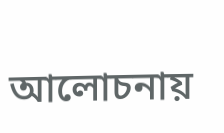আলোচনায়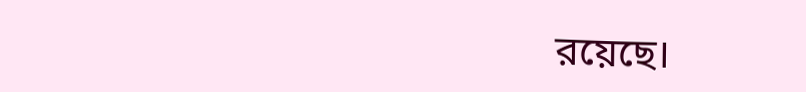রয়েছে।